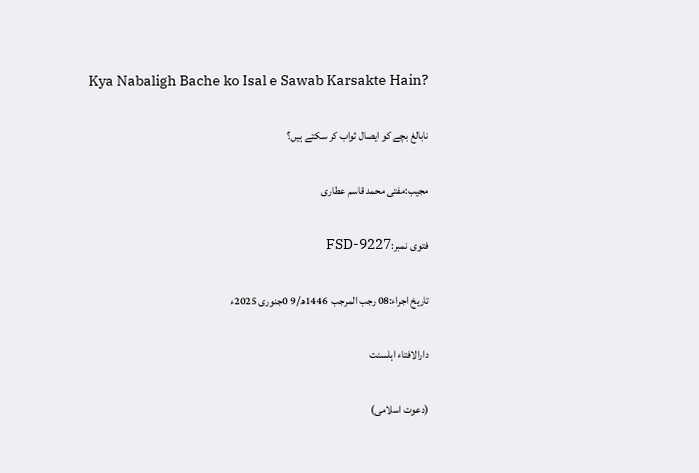Kya Nabaligh Bache ko Isal e Sawab Karsakte Hain?

نابالغ بچے کو ایصال ثواب کر سکتے ہیں؟

مجیب:مفتی محمد قاسم عطاری

فتوی نمبر:FSD-9227

تاریخ اجراء:08 رجب المرجب  1446ھ/9 0جنوری 2025ء

دارالافتاء اہلسنت

(دعوت اسلامی)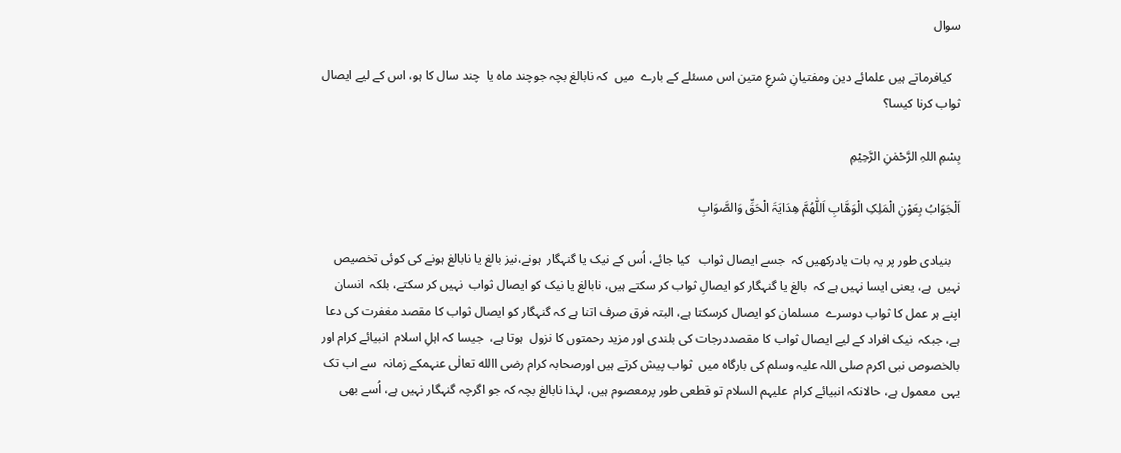سوال

   کیافرماتے ہیں علمائے دین ومفتیانِ شرعِ متین اس مسئلے کے بارے  میں  کہ نابالغ بچہ جوچند ماہ یا  چند سال کا ہو، اس کے لیے ایصال ثواب کرنا کیسا؟

بِسْمِ اللہِ الرَّحْمٰنِ الرَّحِيْمِ

اَلْجَوَابُ بِعَوْنِ الْمَلِکِ الْوَھَّابِ اَللّٰھُمَّ ھِدَایَۃَ الْحَقِّ وَالصَّوَابِ

   بنیادی طور پر یہ بات یادرکھیں کہ  جسے ایصال ثواب   کیا جائے، اُس کے نیک یا گنہگار  ہونے،نیز بالغ یا نابالغ ہونے کی کوئی تخصیص نہیں  ہے، یعنی ایسا نہیں ہے کہ  بالغ یا گنہگار کو ایصالِ ثواب کر سکتے ہیں، نابالغ یا نیک کو ایصال ثواب  نہیں کر سکتے، بلکہ  انسان اپنے ہر عمل کا ثواب دوسرے  مسلمان کو ایصال کرسکتا ہے، البتہ فرق صرف اتنا ہے کہ گنہگار کو ایصال ثواب کا مقصد مغفرت کی دعا ہے، جبکہ  نیک افراد کے لیے ایصال ثواب کا مقصددرجات کی بلندی اور مزید رحمتوں کا نزول  ہوتا ہے،  جیسا کہ اہلِ اسلام  انبیائے کرام اور بالخصوص نبی اکرم صلی اللہ علیہ وسلم کی بارگاہ میں  ثواب پیش کرتے ہیں اورصحابہ کرام رضی االله تعالٰی عنہمکے زمانہ  سے اب تک یہی  معمول ہے، حالانکہ انبیائے کرام  علیہم السلام تو قطعی طور پرمعصوم ہیں، لہذا نابالغ بچہ کہ جو اگرچہ گنہگار نہیں ہے، اُسے بھی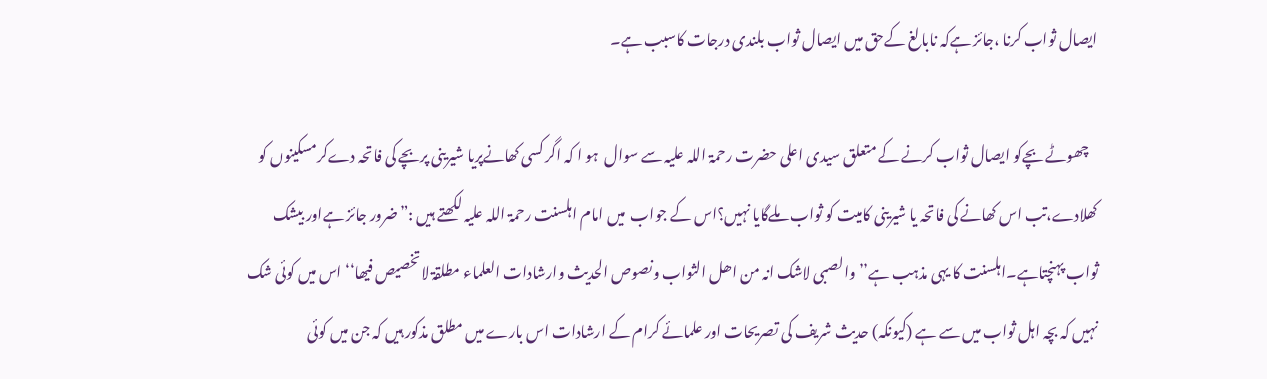ایصال ثواب کرنا ،جائز ہےکہ نابالغ کےحق میں ایصال ثواب بلندی درجات کاسبب ہے۔

   چھوٹے بچےکو ایصال ثواب کرنے کے متعلق سیدی اعلی حضرت رحمۃ اللہ علیہ سے سوال  ہو ا کہ اگر کسی کھانےپریا شیرینی پربچے کی فاتحہ دےکرمسکینوں کو کھلادے،تب اس کھانے کی فاتحہ یا شیرینی کامیت کو ثواب ملےگایا نہیں؟اس کے جواب  میں امام اہلسنت رحمۃ اللہ علیہ لکھتے ہیں :”ضرور جائز ہےاور بیشک ثواب پہنچتاہے۔اہلسنت کا یہی مذہب ہے’’والصبی لاشک انہ من اھل الثواب ونصوص الحدیث وارشادات العلماء مطلقۃ لاتخصیص فیھا‘‘ اس میں کوئی شک نہیں کہ بچہ اہل ثواب میں سے ہے (کیونکہ) حدیث شریف کی تصریحات اور علمائے کرام کے ارشادات اس بارے میں مطلق مذکور ہیں کہ جن میں کوئی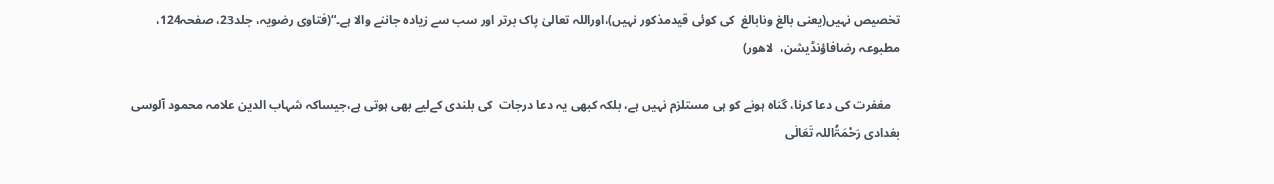تخصیص نہیں(یعنی بالغ ونابالغ  کی کوئی قیدمذکور نہیں)،اوراللہ تعالیٰ پاک برتر اور سب سے زیادہ جاننے والا ہے۔“(فتاوی رضویہ، جلد23، صفحہ124، مطبوعہ رضافاؤنڈیشن،  لاھور)

   مغفرت کی دعا کرنا، گناہ ہونے کو ہی مستلزم نہیں ہے، بلکہ کبھی یہ دعا درجات  کی بلندی کےلیے بھی ہوتی ہے،جیساکہ شہاب الدین علامہ محمود آلوسی بغدادی رَحْمَۃُاللہ تَعَالٰی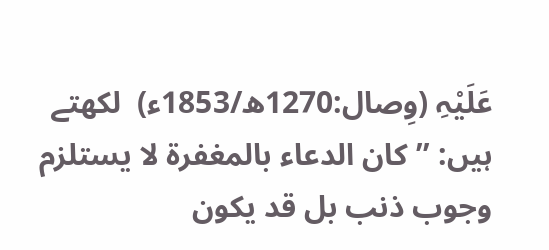عَلَیْہِ (وِصال:1270ھ/1853ء)  لکھتے ہیں: ’’كان الدعاء بالمغفرة لا يستلزم وجوب ذنب بل قد يكون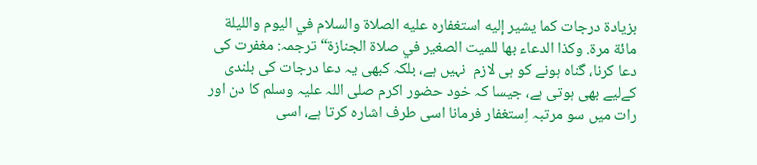بزيادة درجات كما يشير إليه استغفاره عليه الصلاة والسلام في اليوم والليلة مائة مرة. وكذا الدعاء بها للميت الصغير في صلاة الجنازة“ ترجمہ: مغفرت کی دعا کرنا، گناہ ہونے کو ہی لازم  نہیں ہے، بلکہ کبھی یہ دعا درجات کی بلندی  کےلیے بھی ہوتی ہے، جیسا کہ خود حضور اکرم صلی اللہ علیہ وسلم کا دن اور رات میں سو مرتبہ اِستغفار فرمانا اسی طرف اشارہ کرتا ہے، اسی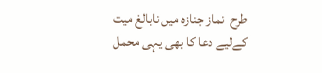طرح  نماز جنازہ میں نابالغ میت کےلیے دعا کا بھی یہی محمل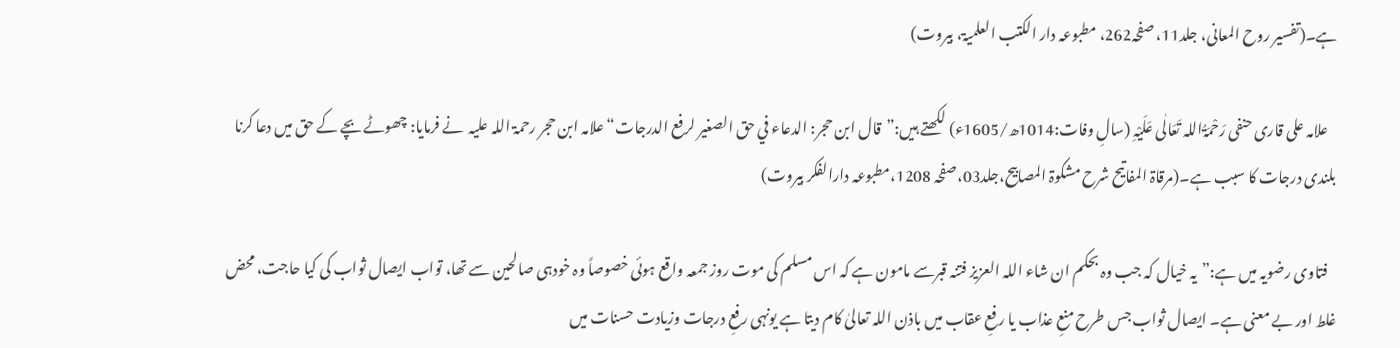ہے۔(تفسیر روح المعانی، جلد11، صفحہ262، مطبوعہ دار الکتب العلمیۃ، بیروت)

   علامہ علی قاری حنفی رَحْمَۃُاللہ تَعَالٰی عَلَیْہِ (سالِ وفات:1014ھ/1605ء) لکھتے ہیں:”قال ابن حجر: الدعاء في حق الصغير لرفع الدرجات“علامہ ابن حجر رحمۃ اللہ علیہ  نے فرمایا: چھوٹے بچے کے حق میں دعا کرنا بلندی درجات کا سبب ہے۔(مرقاۃ المفاتیح شرح مشکوۃ المصابیح،جلد03،صفحہ 1208،مطبوعہ دارالفکر بیروت)

   فتاوی رضویہ میں ہے:”یہ خیال کہ جب وہ بحکم ان شاء اللہ العزیز فتنہ قبرسے مامون ہے کہ اس مسلم کی موت روز جمعہ واقع ہوئی خصوصاً وہ خودہی صالحین سے تھا، تواب ایصال ثواب کی کیا حاجت، محض غلط اور بے معنی ہے۔ ایصال ثواب جس طرح منعِ عذاب یا رفعِ عقاب میں باذن اللہ تعالیٰ کام دیتا ہے یونہی رفعِ درجات وزیادت حسنات میں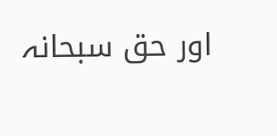اور حق سبحانہ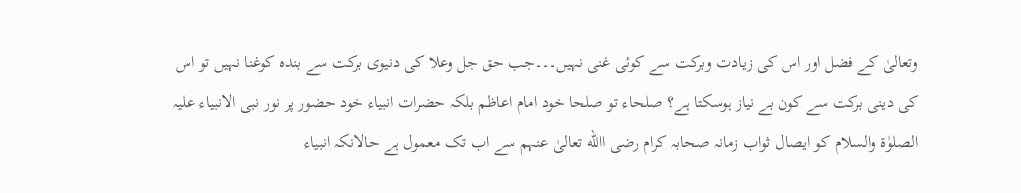وتعالیٰ کے فضل اور اس کی زیادت وبرکت سے کوئی غنی نہیں۔۔۔جب حق جل وعلا کی دنیوی برکت سے بندہ کوغنا نہیں تو اس کی دینی برکت سے کون بے نیاز ہوسکتا ہے؟ صلحاء تو صلحا خود امام اعاظم بلکہ حضرات انبیاء خود حضور پر نور نبی الانبیاء علیہ الصلوٰۃ والسلام کو ایصال ثواب زمانہ صحابہ کرام رضی االله تعالیٰ عنہم سے اب تک معمول ہے حالانکہ انبیاء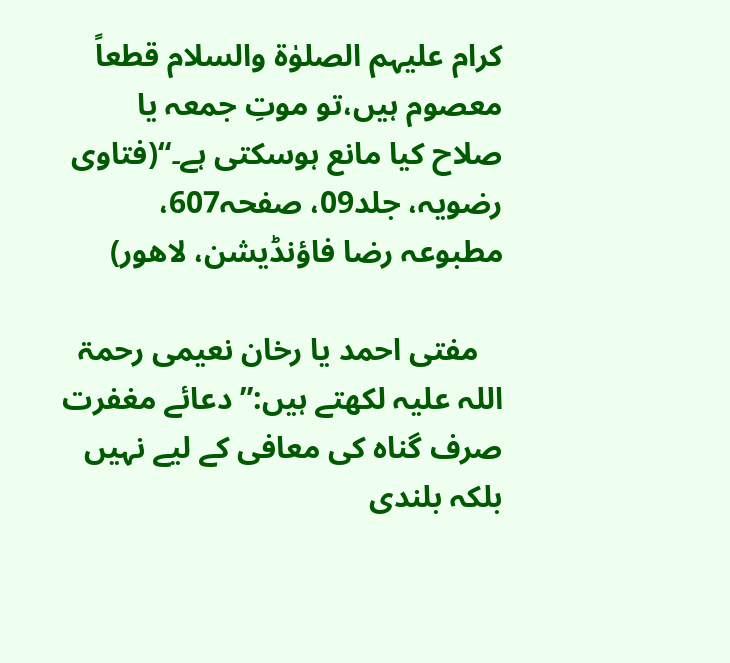کرام علیہم الصلوٰۃ والسلام قطعاً معصوم ہیں،تو موتِ جمعہ یا صلاح کیا مانع ہوسکتی ہے۔“(فتاوی رضویہ، جلد09، صفحہ607، مطبوعہ رضا فاؤنڈیشن، لاھور)

   مفتی احمد یا رخان نعیمی رحمۃ اللہ علیہ لکھتے ہیں:”دعائے مغفرت صرف گناہ کی معافی کے لیے نہیں بلکہ بلندی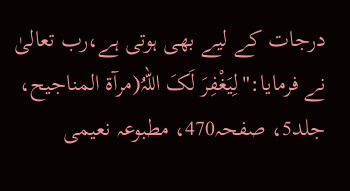درجات کے لیے بھی ہوتی ہے،رب تعالیٰ نے فرمایا:"لِیَغْفِرَ لَکَ اللہُ(مرآۃ المناجیح، جلد5، صفحہ470، مطبوعہ نعیمی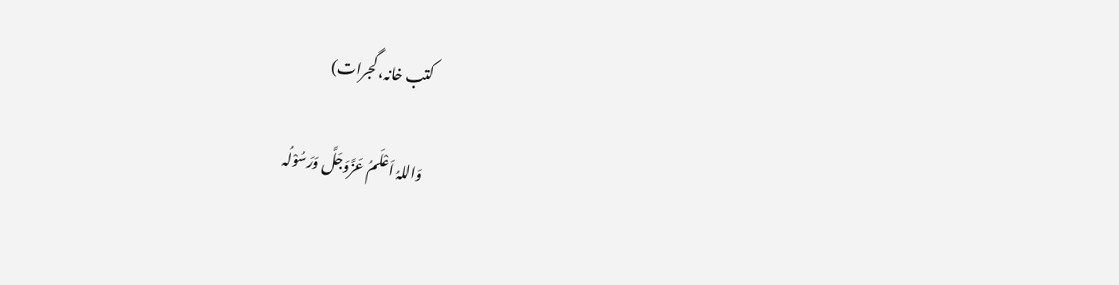کتب خانہ، گجرات)

وَاللہُ اَعْلَمُ عَزَّوَجَلَّ وَرَسُوْلُہ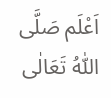اَعْلَم صَلَّی اللّٰہُ تَعَالٰی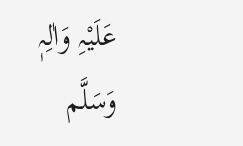عَلَیْہِ وَاٰلِہٖ وَسَلَّم